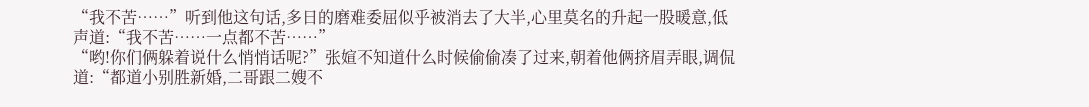“我不苦……”听到他这句话,多日的磨难委屈似乎被消去了大半,心里莫名的升起一股暖意,低声道:“我不苦……一点都不苦……”
“哟!你们俩躲着说什么悄悄话呢?”张媗不知道什么时候偷偷凑了过来,朝着他俩挤眉弄眼,调侃道:“都道小别胜新婚,二哥跟二嫂不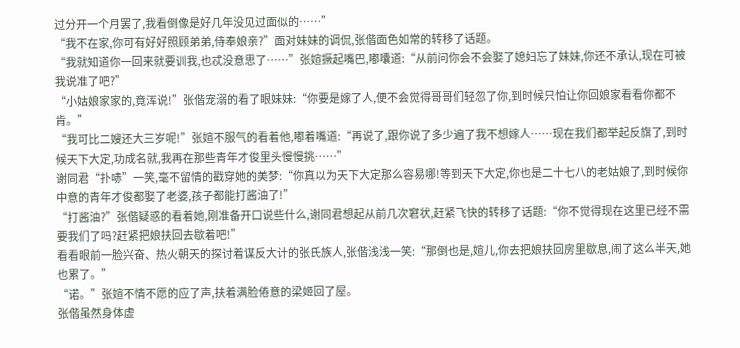过分开一个月罢了,我看倒像是好几年没见过面似的……”
“我不在家,你可有好好照顾弟弟,侍奉娘亲?”面对妹妹的调侃,张偕面色如常的转移了话题。
“我就知道你一回来就要训我,也忒没意思了……”张媗撅起嘴巴,嘟囔道:“从前问你会不会娶了媳妇忘了妹妹,你还不承认,现在可被我说准了吧?”
“小姑娘家家的,竟浑说!”张偕宠溺的看了眼妹妹:“你要是嫁了人,便不会觉得哥哥们轻忽了你,到时候只怕让你回娘家看看你都不肯。”
“我可比二嫂还大三岁呢!”张媗不服气的看着他,嘟着嘴道:“再说了,跟你说了多少遍了我不想嫁人……现在我们都举起反旗了,到时候天下大定,功成名就,我再在那些青年才俊里头慢慢挑……”
谢同君“扑哧”一笑,毫不留情的戳穿她的美梦:“你真以为天下大定那么容易哪!等到天下大定,你也是二十七八的老姑娘了,到时候你中意的青年才俊都娶了老婆,孩子都能打酱油了!”
“打酱油?”张偕疑惑的看着她,刚准备开口说些什么,谢同君想起从前几次窘状,赶紧飞快的转移了话题:“你不觉得现在这里已经不需要我们了吗?赶紧把娘扶回去歇着吧!”
看看眼前一脸兴奋、热火朝天的探讨着谋反大计的张氏族人,张偕浅浅一笑:“那倒也是,媗儿,你去把娘扶回房里歇息,闹了这么半天,她也累了。”
“诺。”张媗不情不愿的应了声,扶着满脸倦意的梁姬回了屋。
张偕虽然身体虚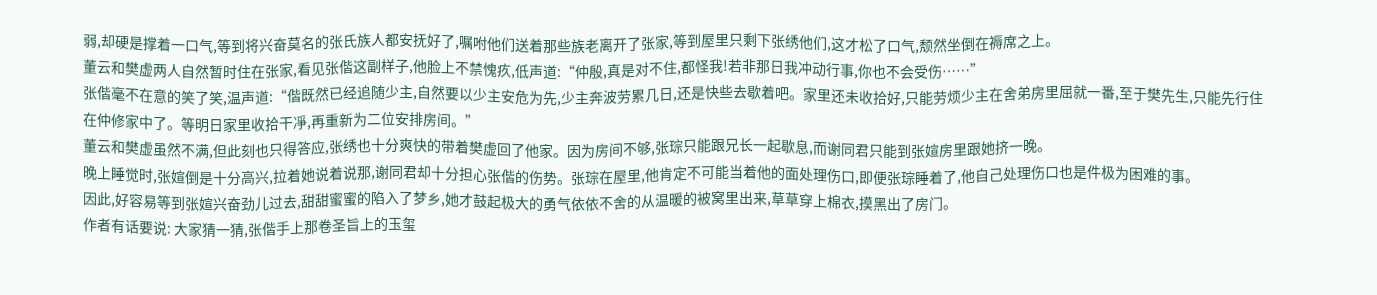弱,却硬是撑着一口气,等到将兴奋莫名的张氏族人都安抚好了,嘱咐他们送着那些族老离开了张家,等到屋里只剩下张绣他们,这才松了口气,颓然坐倒在褥席之上。
董云和樊虚两人自然暂时住在张家,看见张偕这副样子,他脸上不禁愧疚,低声道:“仲殷,真是对不住,都怪我!若非那日我冲动行事,你也不会受伤……”
张偕毫不在意的笑了笑,温声道:“偕既然已经追随少主,自然要以少主安危为先,少主奔波劳累几日,还是快些去歇着吧。家里还未收拾好,只能劳烦少主在舍弟房里屈就一番,至于樊先生,只能先行住在仲修家中了。等明日家里收拾干凈,再重新为二位安排房间。”
董云和樊虚虽然不满,但此刻也只得答应,张绣也十分爽快的带着樊虚回了他家。因为房间不够,张琮只能跟兄长一起歇息,而谢同君只能到张媗房里跟她挤一晚。
晚上睡觉时,张媗倒是十分高兴,拉着她说着说那,谢同君却十分担心张偕的伤势。张琮在屋里,他肯定不可能当着他的面处理伤口,即便张琮睡着了,他自己处理伤口也是件极为困难的事。
因此,好容易等到张媗兴奋劲儿过去,甜甜蜜蜜的陷入了梦乡,她才鼓起极大的勇气依依不舍的从温暖的被窝里出来,草草穿上棉衣,摸黑出了房门。
作者有话要说: 大家猜一猜,张偕手上那卷圣旨上的玉玺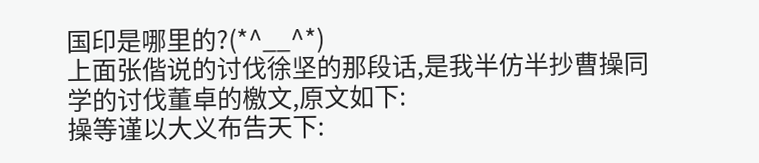国印是哪里的?(*^__^*)
上面张偕说的讨伐徐坚的那段话,是我半仿半抄曹操同学的讨伐董卓的檄文,原文如下:
操等谨以大义布告天下: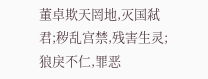董卓欺天罔地,灭国弒君;秽乱宫禁,残害生灵;狼戾不仁,罪恶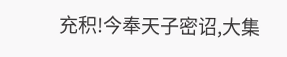充积!今奉天子密诏,大集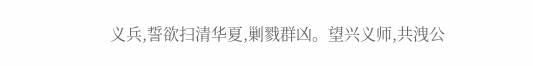义兵,誓欲扫清华夏,剿戮群凶。望兴义师,共洩公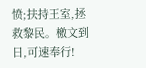愤;扶持王室,拯救黎民。檄文到日,可速奉行!